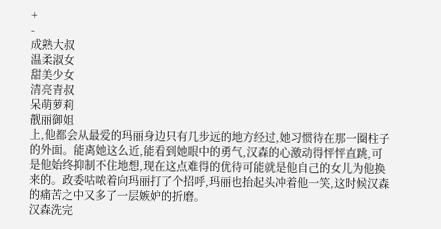+
-
成熟大叔
温柔淑女
甜美少女
清亮青叔
呆萌萝莉
靓丽御姐
上,他都会从最爱的玛丽身边只有几步远的地方经过,她习惯待在那一圈柱子的外面。能离她这么近,能看到她眼中的勇气,汉森的心激动得怦怦直跳,可是他始终抑制不住地想,现在这点难得的优待可能就是他自己的女儿为他换来的。政委咕哝着向玛丽打了个招呼,玛丽也抬起头冲着他一笑,这时候汉森的痛苦之中又多了一层嫉妒的折磨。
汉森洗完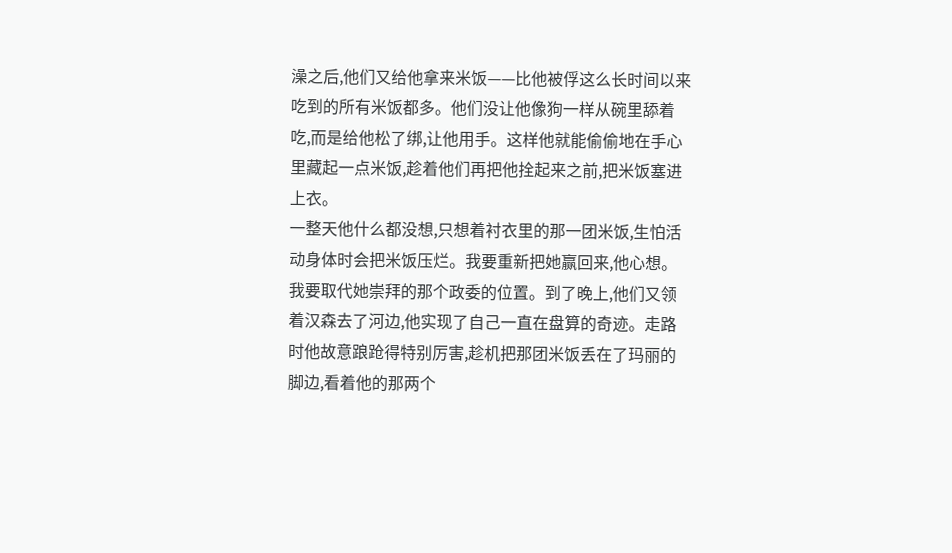澡之后,他们又给他拿来米饭——比他被俘这么长时间以来吃到的所有米饭都多。他们没让他像狗一样从碗里舔着吃,而是给他松了绑,让他用手。这样他就能偷偷地在手心里藏起一点米饭,趁着他们再把他拴起来之前,把米饭塞进上衣。
一整天他什么都没想,只想着衬衣里的那一团米饭,生怕活动身体时会把米饭压烂。我要重新把她赢回来,他心想。我要取代她崇拜的那个政委的位置。到了晚上,他们又领着汉森去了河边,他实现了自己一直在盘算的奇迹。走路时他故意踉跄得特别厉害,趁机把那团米饭丢在了玛丽的脚边,看着他的那两个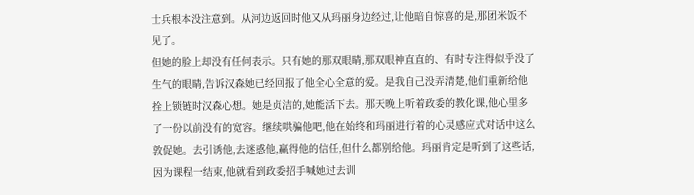士兵根本没注意到。从河边返回时他又从玛丽身边经过,让他暗自惊喜的是,那团米饭不见了。
但她的脸上却没有任何表示。只有她的那双眼睛,那双眼神直直的、有时专注得似乎没了生气的眼睛,告诉汉森她已经回报了他全心全意的爱。是我自己没弄清楚,他们重新给他拴上锁链时汉森心想。她是贞洁的,她能活下去。那天晚上听着政委的教化课,他心里多了一份以前没有的宽容。继续哄骗他吧,他在始终和玛丽进行着的心灵感应式对话中这么敦促她。去引诱他,去迷惑他,赢得他的信任,但什么都别给他。玛丽肯定是听到了这些话,因为课程一结束,他就看到政委招手喊她过去训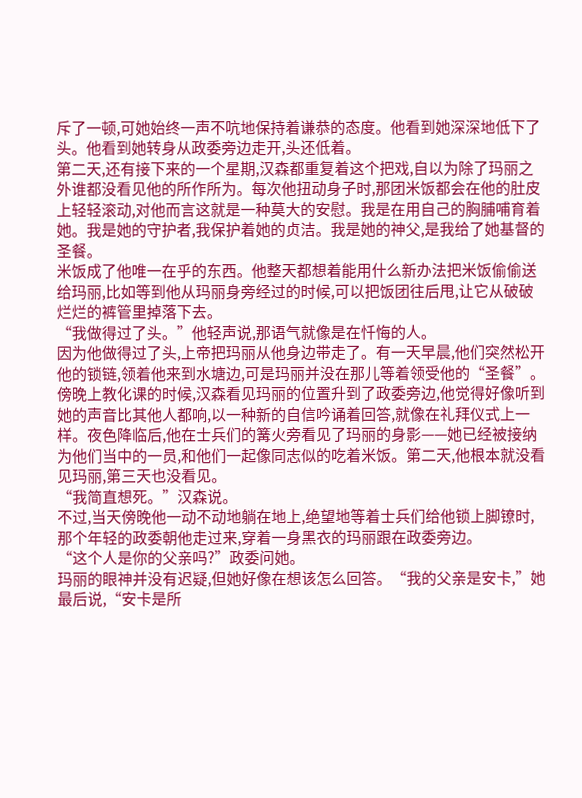斥了一顿,可她始终一声不吭地保持着谦恭的态度。他看到她深深地低下了头。他看到她转身从政委旁边走开,头还低着。
第二天,还有接下来的一个星期,汉森都重复着这个把戏,自以为除了玛丽之外谁都没看见他的所作所为。每次他扭动身子时,那团米饭都会在他的肚皮上轻轻滚动,对他而言这就是一种莫大的安慰。我是在用自己的胸脯哺育着她。我是她的守护者,我保护着她的贞洁。我是她的神父,是我给了她基督的圣餐。
米饭成了他唯一在乎的东西。他整天都想着能用什么新办法把米饭偷偷送给玛丽,比如等到他从玛丽身旁经过的时候,可以把饭团往后甩,让它从破破烂烂的裤管里掉落下去。
“我做得过了头。”他轻声说,那语气就像是在忏悔的人。
因为他做得过了头,上帝把玛丽从他身边带走了。有一天早晨,他们突然松开他的锁链,领着他来到水塘边,可是玛丽并没在那儿等着领受他的“圣餐”。傍晚上教化课的时候,汉森看见玛丽的位置升到了政委旁边,他觉得好像听到她的声音比其他人都响,以一种新的自信吟诵着回答,就像在礼拜仪式上一样。夜色降临后,他在士兵们的篝火旁看见了玛丽的身影——她已经被接纳为他们当中的一员,和他们一起像同志似的吃着米饭。第二天,他根本就没看见玛丽,第三天也没看见。
“我简直想死。”汉森说。
不过,当天傍晚他一动不动地躺在地上,绝望地等着士兵们给他锁上脚镣时,那个年轻的政委朝他走过来,穿着一身黑衣的玛丽跟在政委旁边。
“这个人是你的父亲吗?”政委问她。
玛丽的眼神并没有迟疑,但她好像在想该怎么回答。“我的父亲是安卡,”她最后说,“安卡是所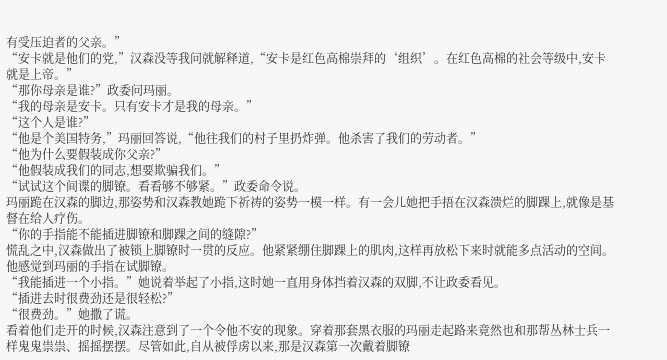有受压迫者的父亲。”
“安卡就是他们的党,”汉森没等我问就解释道,“安卡是红色高棉崇拜的‘组织’。在红色高棉的社会等级中,安卡就是上帝。”
“那你母亲是谁?”政委问玛丽。
“我的母亲是安卡。只有安卡才是我的母亲。”
“这个人是谁?”
“他是个美国特务,”玛丽回答说,“他往我们的村子里扔炸弹。他杀害了我们的劳动者。”
“他为什么要假装成你父亲?”
“他假装成我们的同志,想要欺骗我们。”
“试试这个间谍的脚镣。看看够不够紧。”政委命令说。
玛丽跪在汉森的脚边,那姿势和汉森教她跪下祈祷的姿势一模一样。有一会儿她把手捂在汉森溃烂的脚踝上,就像是基督在给人疗伤。
“你的手指能不能插进脚镣和脚踝之间的缝隙?”
慌乱之中,汉森做出了被锁上脚镣时一贯的反应。他紧紧绷住脚踝上的肌肉,这样再放松下来时就能多点活动的空间。他感觉到玛丽的手指在试脚镣。
“我能插进一个小指。”她说着举起了小指,这时她一直用身体挡着汉森的双脚,不让政委看见。
“插进去时很费劲还是很轻松?”
“很费劲。”她撒了谎。
看着他们走开的时候,汉森注意到了一个令他不安的现象。穿着那套黑衣服的玛丽走起路来竟然也和那帮丛林士兵一样鬼鬼祟祟、摇摇摆摆。尽管如此,自从被俘虏以来,那是汉森第一次戴着脚镣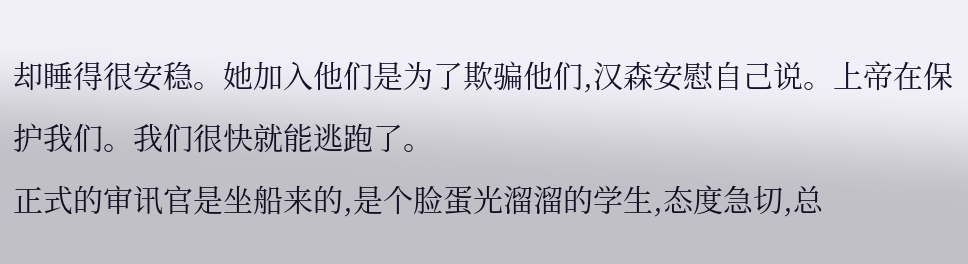却睡得很安稳。她加入他们是为了欺骗他们,汉森安慰自己说。上帝在保护我们。我们很快就能逃跑了。
正式的审讯官是坐船来的,是个脸蛋光溜溜的学生,态度急切,总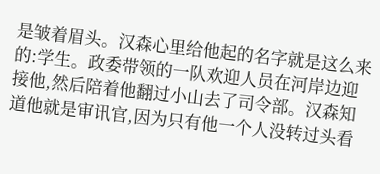是皱着眉头。汉森心里给他起的名字就是这么来的:学生。政委带领的一队欢迎人员在河岸边迎接他,然后陪着他翻过小山去了司令部。汉森知道他就是审讯官,因为只有他一个人没转过头看